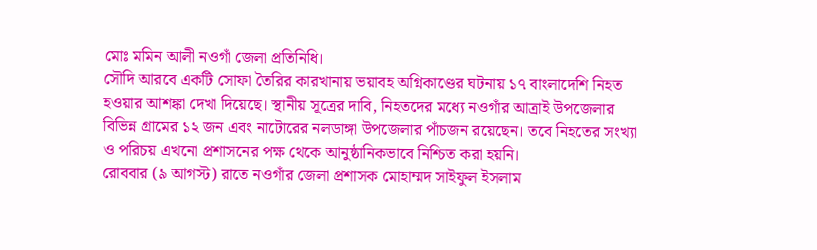মোঃ মমিন আলী নওগাঁ জেলা প্রতিনিধি।
সৌদি আরবে একটি সোফা তৈরির কারখানায় ভয়াবহ অগ্নিকাণ্ডের ঘটনায় ১৭ বাংলাদেশি নিহত হওয়ার আশঙ্কা দেখা দিয়েছে। স্থানীয় সূত্রের দাবি, নিহতদের মধ্যে নওগাঁর আত্রাই উপজেলার বিভিন্ন গ্রামের ১২ জন এবং নাটোরের নলডাঙ্গা উপজেলার পাঁচজন রয়েছেন। তবে নিহতের সংখ্যা ও পরিচয় এখনো প্রশাসনের পক্ষ থেকে আনুষ্ঠানিকভাবে নিশ্চিত করা হয়নি।
রোববার (৯ আগস্ট) রাতে নওগাঁর জেলা প্রশাসক মোহাম্মদ সাইফুল ইসলাম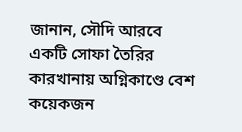জানান, সৌদি আরবে একটি সোফা তৈরির কারখানায় অগ্নিকাণ্ডে বেশ কয়েকজন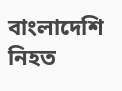বাংলাদেশি নিহত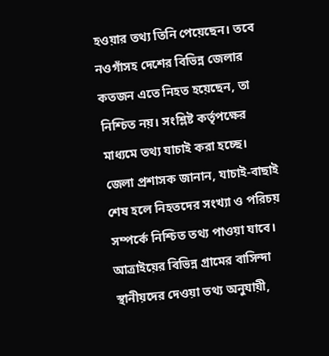হওয়ার তথ্য তিনি পেয়েছেন। তবে নওগাঁসহ দেশের বিভিন্ন জেলার কতজন এতে নিহত হয়েছেন, তা নিশ্চিত নয়। সংশ্লিষ্ট কর্তৃপক্ষের মাধ্যমে তথ্য যাচাই করা হচ্ছে।
জেলা প্রশাসক জানান, যাচাই-বাছাই শেষ হলে নিহতদের সংখ্যা ও পরিচয় সম্পর্কে নিশ্চিত তথ্য পাওয়া যাবে।
আত্রাইয়ের বিভিন্ন গ্রামের বাসিন্দা
স্থানীয়দের দেওয়া তথ্য অনুযায়ী,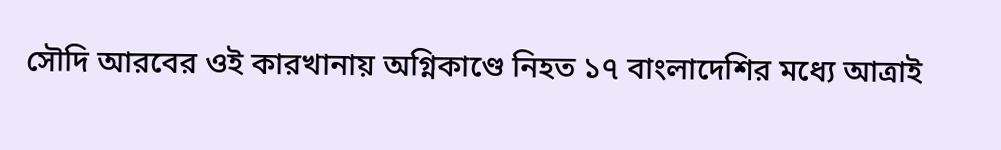সৌদি আরবের ওই কারখানায় অগ্নিকাণ্ডে নিহত ১৭ বাংলাদেশির মধ্যে আত্রাই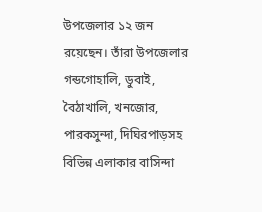উপজেলার ১২ জন রয়েছেন। তাঁরা উপজেলার গন্ডগোহালি, ডুবাই, বৈঠাখালি, খনজোর, পারকসুন্দা, দিঘিরপাড়সহ বিভিন্ন এলাকার বাসিন্দা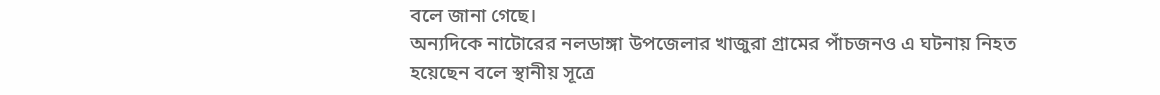বলে জানা গেছে।
অন্যদিকে নাটোরের নলডাঙ্গা উপজেলার খাজুরা গ্রামের পাঁচজনও এ ঘটনায় নিহত হয়েছেন বলে স্থানীয় সূত্রে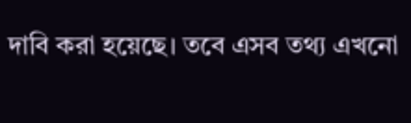দাবি করা হয়েছে। তবে এসব তথ্য এখনো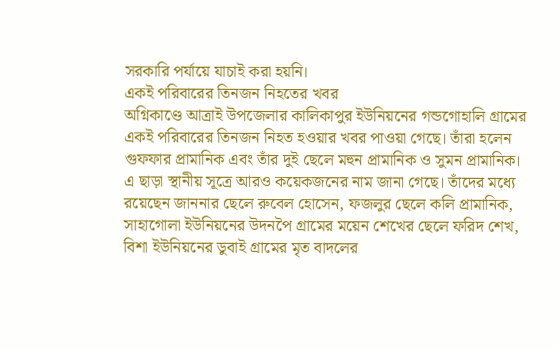সরকারি পর্যায়ে যাচাই করা হয়নি।
একই পরিবারের তিনজন নিহতের খবর
অগ্নিকাণ্ডে আত্রাই উপজেলার কালিকাপুর ইউনিয়নের গন্ডগোহালি গ্রামের একই পরিবারের তিনজন নিহত হওয়ার খবর পাওয়া গেছে। তাঁরা হলেন গুফফার প্রামানিক এবং তাঁর দুই ছেলে মহুন প্রামানিক ও সুমন প্রামানিক।
এ ছাড়া স্থানীয় সূত্রে আরও কয়েকজনের নাম জানা গেছে। তাঁদের মধ্যে রয়েছেন জাননার ছেলে রুবেল হোসেন, ফজলুর ছেলে কলি প্রামানিক, সাহাগোলা ইউনিয়নের উদনপৈ গ্রামের ময়েন শেখের ছেলে ফরিদ শেখ, বিশা ইউনিয়নের ডুবাই গ্রামের মৃত বাদলের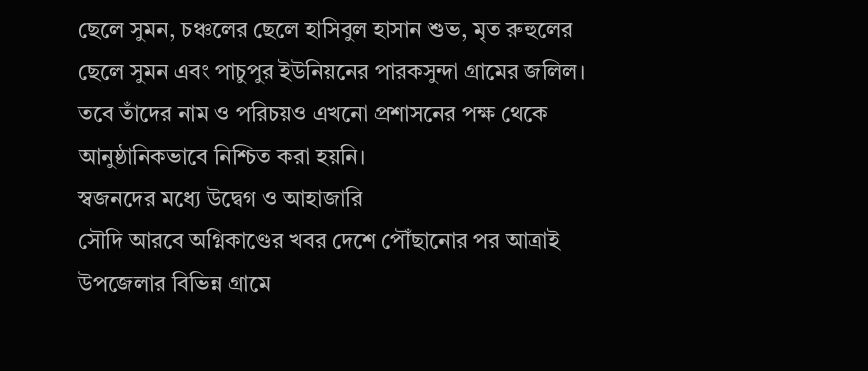ছেলে সুমন, চঞ্চলের ছেলে হাসিবুল হাসান শুভ, মৃত রুহুলের ছেলে সুমন এবং পাচুপুর ইউনিয়নের পারকসুন্দা গ্রামের জলিল।
তবে তাঁদের নাম ও পরিচয়ও এখনো প্রশাসনের পক্ষ থেকে আনুষ্ঠানিকভাবে নিশ্চিত করা হয়নি।
স্বজনদের মধ্যে উদ্বেগ ও আহাজারি
সৌদি আরবে অগ্নিকাণ্ডের খবর দেশে পৌঁছানোর পর আত্রাই উপজেলার বিভিন্ন গ্রামে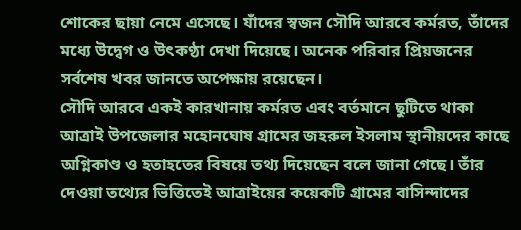শোকের ছায়া নেমে এসেছে। যাঁদের স্বজন সৌদি আরবে কর্মরত, তাঁদের মধ্যে উদ্বেগ ও উৎকণ্ঠা দেখা দিয়েছে। অনেক পরিবার প্রিয়জনের সর্বশেষ খবর জানতে অপেক্ষায় রয়েছেন।
সৌদি আরবে একই কারখানায় কর্মরত এবং বর্তমানে ছুটিতে থাকা আত্রাই উপজেলার মহোনঘোষ গ্রামের জহরুল ইসলাম স্থানীয়দের কাছে অগ্নিকাণ্ড ও হতাহতের বিষয়ে তথ্য দিয়েছেন বলে জানা গেছে। তাঁর দেওয়া তথ্যের ভিত্তিতেই আত্রাইয়ের কয়েকটি গ্রামের বাসিন্দাদের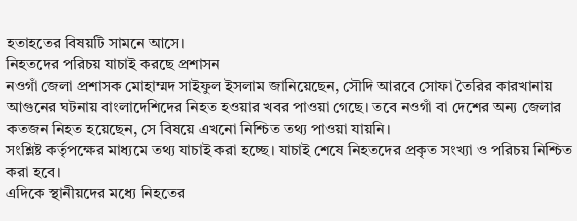হতাহতের বিষয়টি সামনে আসে।
নিহতদের পরিচয় যাচাই করছে প্রশাসন
নওগাঁ জেলা প্রশাসক মোহাম্মদ সাইফুল ইসলাম জানিয়েছেন, সৌদি আরবে সোফা তৈরির কারখানায় আগুনের ঘটনায় বাংলাদেশিদের নিহত হওয়ার খবর পাওয়া গেছে। তবে নওগাঁ বা দেশের অন্য জেলার কতজন নিহত হয়েছেন, সে বিষয়ে এখনো নিশ্চিত তথ্য পাওয়া যায়নি।
সংশ্লিষ্ট কর্তৃপক্ষের মাধ্যমে তথ্য যাচাই করা হচ্ছে। যাচাই শেষে নিহতদের প্রকৃত সংখ্যা ও পরিচয় নিশ্চিত করা হবে।
এদিকে স্থানীয়দের মধ্যে নিহতের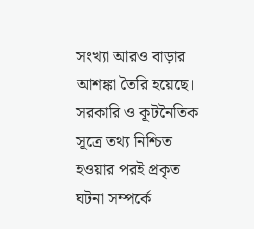সংখ্যা আরও বাড়ার আশঙ্কা তৈরি হয়েছে। সরকারি ও কূটনৈতিক সূত্রে তথ্য নিশ্চিত হওয়ার পরই প্রকৃত ঘটনা সম্পর্কে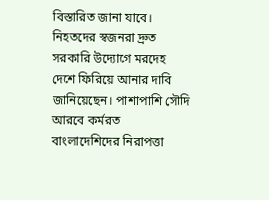বিস্তারিত জানা যাবে।
নিহতদের স্বজনরা দ্রুত সরকারি উদ্যোগে মরদেহ দেশে ফিরিয়ে আনার দাবি জানিয়েছেন। পাশাপাশি সৌদি আরবে কর্মরত বাংলাদেশিদের নিরাপত্তা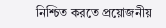নিশ্চিত করতে প্রয়োজনীয়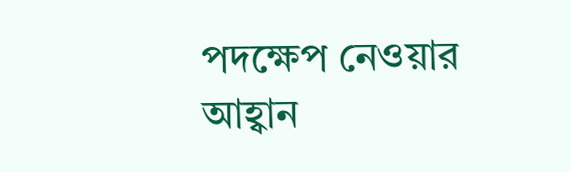পদক্ষেপ নেওয়ার আহ্বান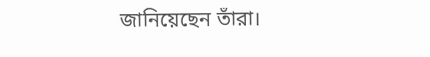জানিয়েছেন তাঁরা।